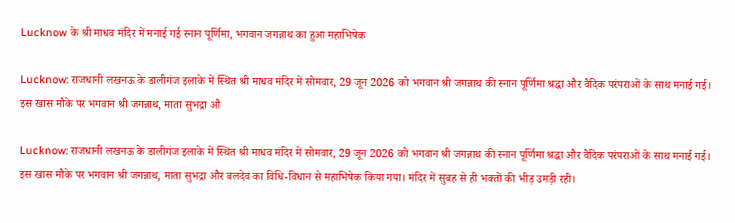Lucknow के श्री माधव मंदिर में मनाई गई स्नान पूर्णिमा, भगवान जगन्नाथ का हुआ महाभिषेक

Lucknow: राजधानी लखनऊ के डालीगंज इलाके में स्थित श्री माधव मंदिर में सोमवार, 29 जून 2026 को भगवान श्री जगन्नाथ की स्नान पूर्णिमा श्रद्धा और वैदिक परंपराओं के साथ मनाई गई। इस खास मौके पर भगवान श्री जगन्नाथ, माता सुभद्रा औ

Lucknow: राजधानी लखनऊ के डालीगंज इलाके में स्थित श्री माधव मंदिर में सोमवार, 29 जून 2026 को भगवान श्री जगन्नाथ की स्नान पूर्णिमा श्रद्धा और वैदिक परंपराओं के साथ मनाई गई। इस खास मौके पर भगवान श्री जगन्नाथ, माता सुभद्रा और बलदेव का विधि-विधान से महाभिषेक किया गया। मंदिर में सुबह से ही भक्तों की भीड़ उमड़ी रही।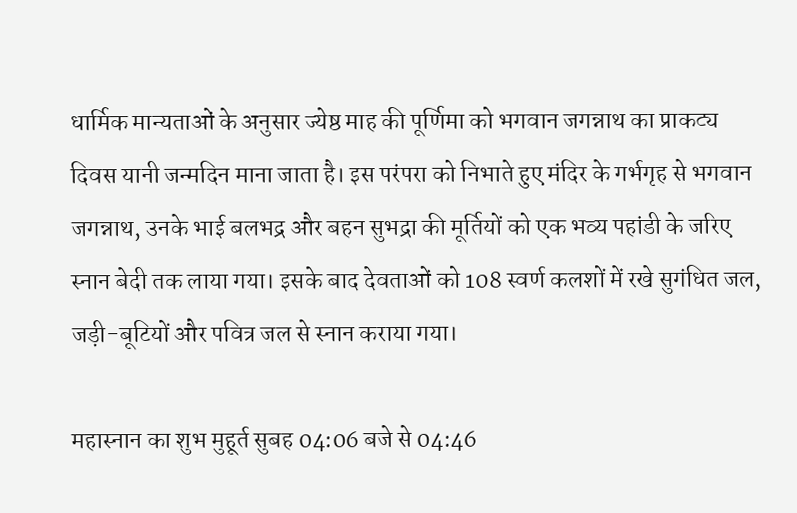धार्मिक मान्यताओं के अनुसार ज्येष्ठ माह की पूर्णिमा को भगवान जगन्नाथ का प्राकट्य दिवस यानी जन्मदिन माना जाता है। इस परंपरा को निभाते हुए मंदिर के गर्भगृह से भगवान जगन्नाथ, उनके भाई बलभद्र और बहन सुभद्रा की मूर्तियों को एक भव्य पहांडी के जरिए स्नान बेदी तक लाया गया। इसके बाद देवताओं को 108 स्वर्ण कलशों में रखे सुगंधित जल, जड़ी-बूटियों और पवित्र जल से स्नान कराया गया।

महास्नान का शुभ मुहूर्त सुबह 04:06 बजे से 04:46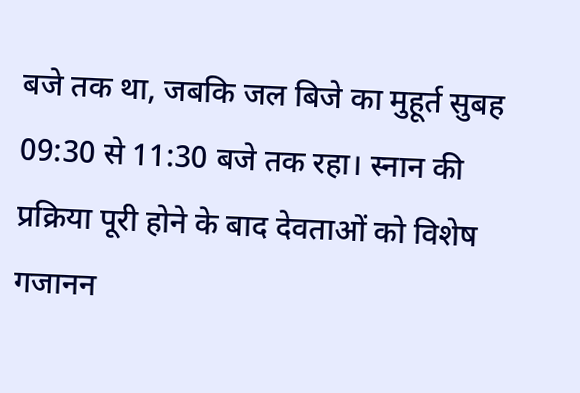बजे तक था, जबकि जल बिजे का मुहूर्त सुबह 09:30 से 11:30 बजे तक रहा। स्नान की प्रक्रिया पूरी होने के बाद देवताओं को विशेष गजानन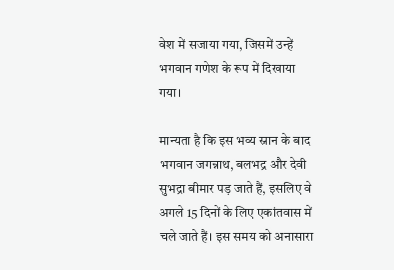वेश में सजाया गया, जिसमें उन्हें भगवान गणेश के रूप में दिखाया गया।

मान्यता है कि इस भव्य स्नान के बाद भगवान जगन्नाथ, बलभद्र और देवी सुभद्रा बीमार पड़ जाते हैं, इसलिए वे अगले 15 दिनों के लिए एकांतवास में चले जाते हैं। इस समय को अनासारा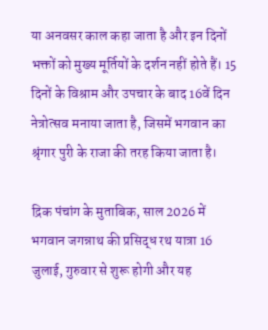या अनवसर काल कहा जाता है और इन दिनों भक्तों को मुख्य मूर्तियों के दर्शन नहीं होते हैं। 15 दिनों के विश्राम और उपचार के बाद 16वें दिन नेत्रोत्सव मनाया जाता है, जिसमें भगवान का श्रृंगार पुरी के राजा की तरह किया जाता है।

द्रिक पंचांग के मुताबिक, साल 2026 में भगवान जगन्नाथ की प्रसिद्ध रथ यात्रा 16 जुलाई, गुरुवार से शुरू होगी और यह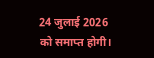24 जुलाई 2026 को समाप्त होगी।